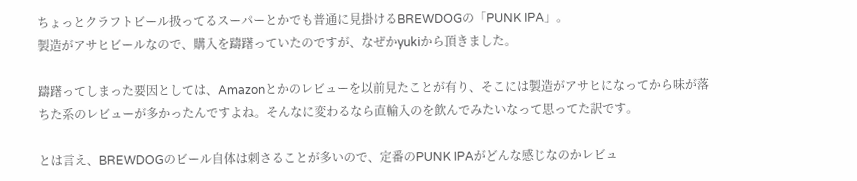ちょっとクラフトビール扱ってるスーパーとかでも普通に見掛けるBREWDOGの「PUNK IPA」。
製造がアサヒビールなので、購入を躊躇っていたのですが、なぜかyukiから頂きました。

躊躇ってしまった要因としては、Amazonとかのレビューを以前見たことが有り、そこには製造がアサヒになってから味が落ちた系のレビューが多かったんですよね。そんなに変わるなら直輸入のを飲んでみたいなって思ってた訳です。

とは言え、BREWDOGのビール自体は刺さることが多いので、定番のPUNK IPAがどんな感じなのかレビュ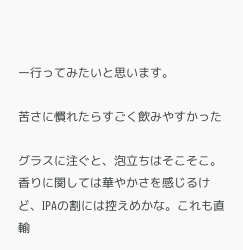ー行ってみたいと思います。

苦さに慣れたらすごく飲みやすかった

グラスに注ぐと、泡立ちはそこそこ。
香りに関しては華やかさを感じるけど、IPAの割には控えめかな。これも直輸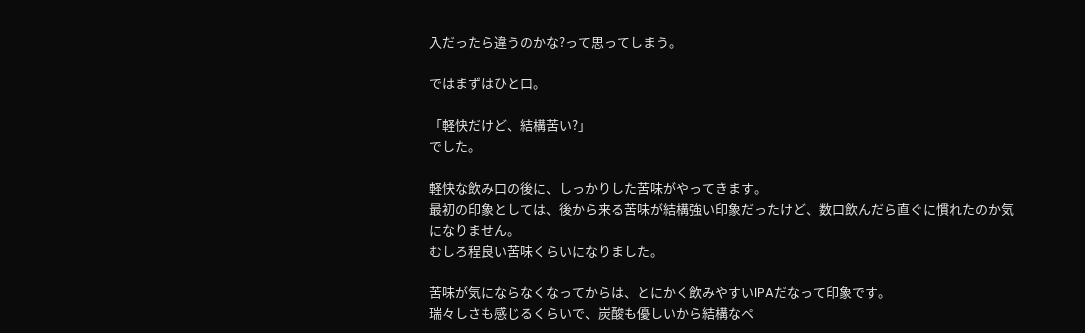入だったら違うのかな?って思ってしまう。

ではまずはひと口。

「軽快だけど、結構苦い?」
でした。

軽快な飲み口の後に、しっかりした苦味がやってきます。
最初の印象としては、後から来る苦味が結構強い印象だったけど、数口飲んだら直ぐに慣れたのか気になりません。
むしろ程良い苦味くらいになりました。

苦味が気にならなくなってからは、とにかく飲みやすいIPAだなって印象です。
瑞々しさも感じるくらいで、炭酸も優しいから結構なペ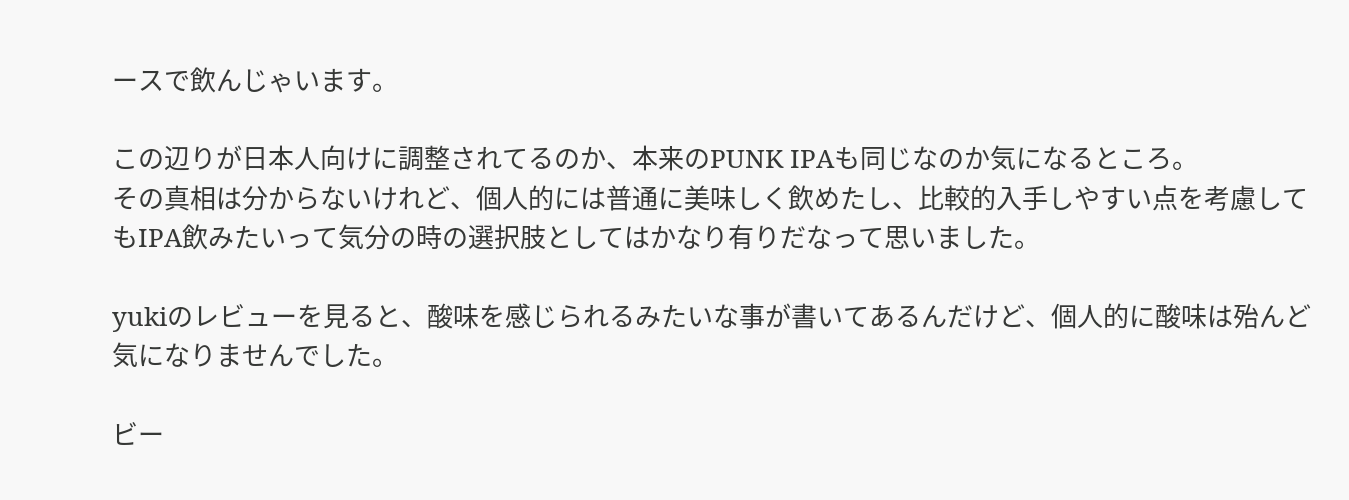ースで飲んじゃいます。

この辺りが日本人向けに調整されてるのか、本来のPUNK IPAも同じなのか気になるところ。
その真相は分からないけれど、個人的には普通に美味しく飲めたし、比較的入手しやすい点を考慮してもIPA飲みたいって気分の時の選択肢としてはかなり有りだなって思いました。

yukiのレビューを見ると、酸味を感じられるみたいな事が書いてあるんだけど、個人的に酸味は殆んど気になりませんでした。

ビー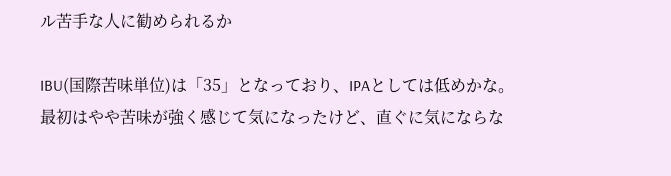ル苦手な人に勧められるか

IBU(国際苦味単位)は「35」となっており、IPAとしては低めかな。
最初はやや苦味が強く感じて気になったけど、直ぐに気にならな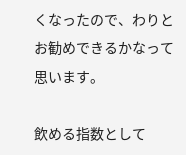くなったので、わりとお勧めできるかなって思います。

飲める指数として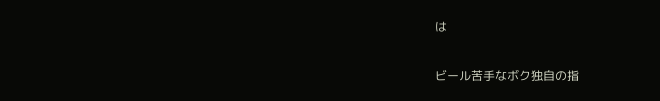は

ビール苦手なボク独自の指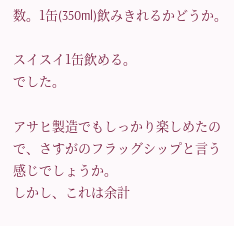数。1缶(350ml)飲みきれるかどうか。

スイスイ1缶飲める。
でした。

アサヒ製造でもしっかり楽しめたので、さすがのフラッグシップと言う感じでしょうか。
しかし、これは余計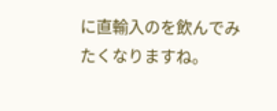に直輸入のを飲んでみたくなりますね。